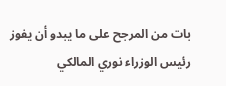بات من المرجح على ما يبدو أن يفوز رئيس الوزراء نوري المالكي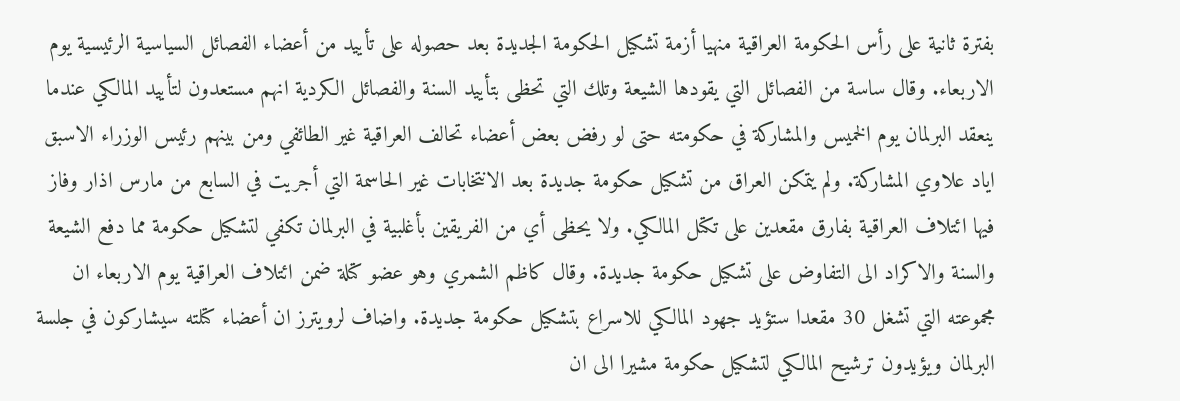بفترة ثانية على رأس الحكومة العراقية منهيا أزمة تشكيل الحكومة الجديدة بعد حصوله على تأييد من أعضاء الفصائل السياسية الرئيسية يوم الاربعاء. وقال ساسة من الفصائل التي يقودها الشيعة وتلك التي تحظى بتأييد السنة والفصائل الكردية انهم مستعدون لتأييد المالكي عندما ينعقد البرلمان يوم الخميس والمشاركة في حكومته حتى لو رفض بعض أعضاء تحالف العراقية غير الطائفي ومن بينهم رئيس الوزراء الاسبق اياد علاوي المشاركة. ولم يتمكن العراق من تشكيل حكومة جديدة بعد الانتخابات غير الحاسمة التي أجريت في السابع من مارس اذار وفاز فيها ائتلاف العراقية بفارق مقعدين على تكتل المالكي. ولا يحظى أي من الفريقين بأغلبية في البرلمان تكفي لتشكيل حكومة مما دفع الشيعة والسنة والاكراد الى التفاوض على تشكيل حكومة جديدة. وقال كاظم الشمري وهو عضو كتلة ضمن ائتلاف العراقية يوم الاربعاء ان مجموعته التي تشغل 30 مقعدا ستؤيد جهود المالكي للاسراع بتشكيل حكومة جديدة. واضاف لرويترز ان أعضاء كتلته سيشاركون في جلسة البرلمان ويؤيدون ترشيح المالكي لتشكيل حكومة مشيرا الى ان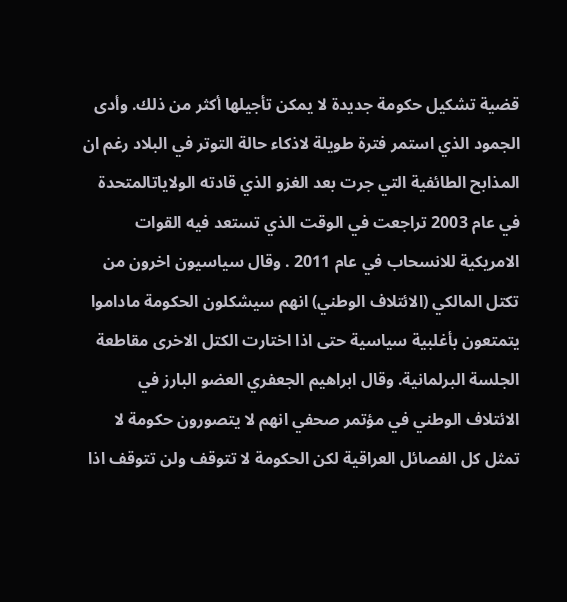قضية تشكيل حكومة جديدة لا يمكن تأجيلها أكثر من ذلك. وأدى الجمود الذي استمر فترة طويلة لاذكاء حالة التوتر في البلاد رغم ان المذابح الطائفية التي جرت بعد الغزو الذي قادته الولاياتالمتحدة في عام 2003 تراجعت في الوقت الذي تستعد فيه القوات الامريكية للانسحاب في عام 2011 . وقال سياسيون اخرون من تكتل المالكي (الائتلاف الوطني) انهم سيشكلون الحكومة ماداموا يتمتعون بأغلبية سياسية حتى اذا اختارت الكتل الاخرى مقاطعة الجلسة البرلمانية. وقال ابراهيم الجعفري العضو البارز في الائتلاف الوطني في مؤتمر صحفي انهم لا يتصورون حكومة لا تمثل كل الفصائل العراقية لكن الحكومة لا تتوقف ولن تتوقف اذا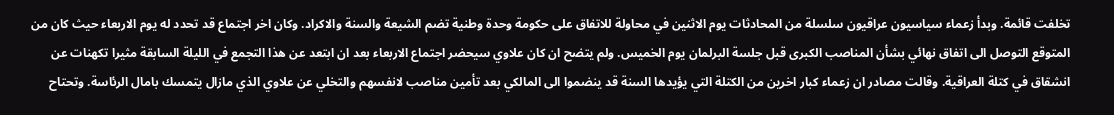تخلفت قائمة. وبدأ زعماء سياسيون عراقيون سلسلة من المحادثات يوم الاثنين في محاولة للاتفاق على حكومة وحدة وطنية تضم الشيعة والسنة والاكراد. وكان اخر اجتماع قد تحدد له يوم الاربعاء حيث كان من المتوقع التوصل الى اتفاق نهائي بشأن المناصب الكبرى قبل جلسة البرلمان يوم الخميس. ولم يتضح ان كان علاوي سيحضر اجتماع الاربعاء بعد ان ابتعد عن هذا التجمع في الليلة السابقة مثيرا تكهنات عن انشقاق في كتلة العراقية. وقالت مصادر ان زعماء كبار اخرين من الكتلة التي يؤيدها السنة قد ينضموا الى المالكي بعد تأمين مناصب لانفسهم والتخلي عن علاوي الذي مازال يتمسك بامال الرئاسة. وتحتاح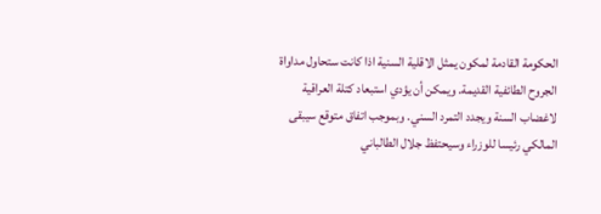الحكومة القادمة لمكون يمثل الاقلية السنية اذا كانت ستحاول مداواة الجروح الطائفية القديمة. ويمكن أن يؤدي استبعاد كتلة العراقية لاغضاب السنة ويجدد التمرد السني. وبموجب اتفاق متوقع سيبقى المالكي رئيسا للوزراء وسيحتفظ جلال الطالباني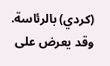(كردي) بالرئاسة. وقد يعرض على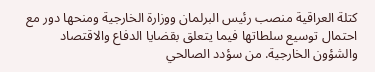كتلة العراقية منصب رئيس البرلمان ووزارة الخارجية ومنحها دور مع احتمال توسيع سلطاتها فيما يتعلق بقضايا الدفاع والاقتصاد والشؤون الخارجية. من سؤدد الصالحي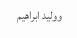ووليد ابراهيم